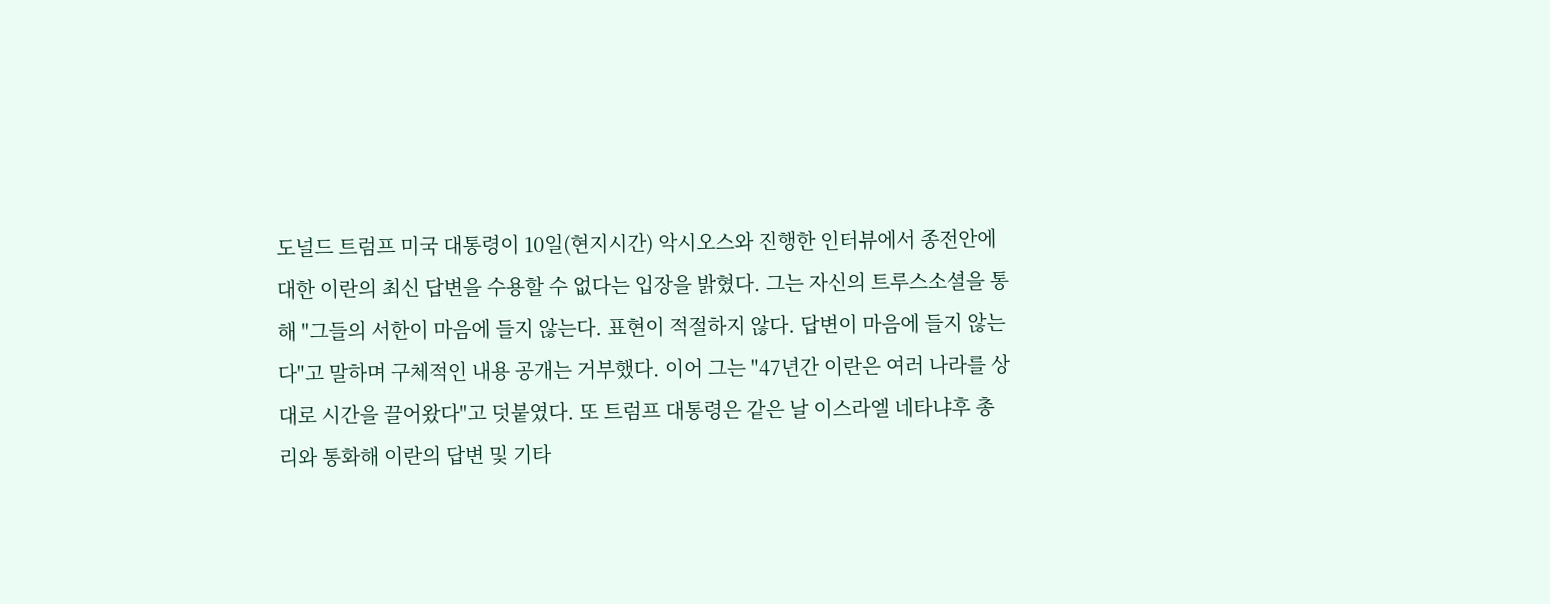도널드 트럼프 미국 대통령이 10일(현지시간) 악시오스와 진행한 인터뷰에서 종전안에 대한 이란의 최신 답변을 수용할 수 없다는 입장을 밝혔다. 그는 자신의 트루스소셜을 통해 "그들의 서한이 마음에 들지 않는다. 표현이 적절하지 않다. 답변이 마음에 들지 않는다"고 말하며 구체적인 내용 공개는 거부했다. 이어 그는 "47년간 이란은 여러 나라를 상대로 시간을 끌어왔다"고 덧붙였다. 또 트럼프 대통령은 같은 날 이스라엘 네타냐후 총리와 통화해 이란의 답변 및 기타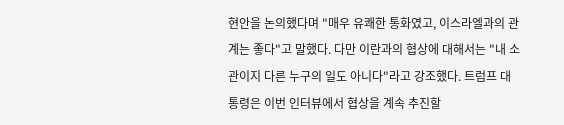현안을 논의했다며 "매우 유쾌한 통화였고, 이스라엘과의 관계는 좋다"고 말했다. 다만 이란과의 협상에 대해서는 "내 소관이지 다른 누구의 일도 아니다"라고 강조했다. 트럼프 대통령은 이번 인터뷰에서 협상을 계속 추진할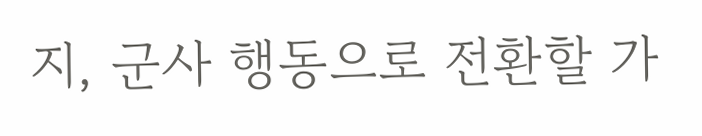지, 군사 행동으로 전환할 가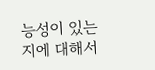능성이 있는지에 대해서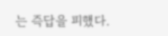는 즉답을 피했다.